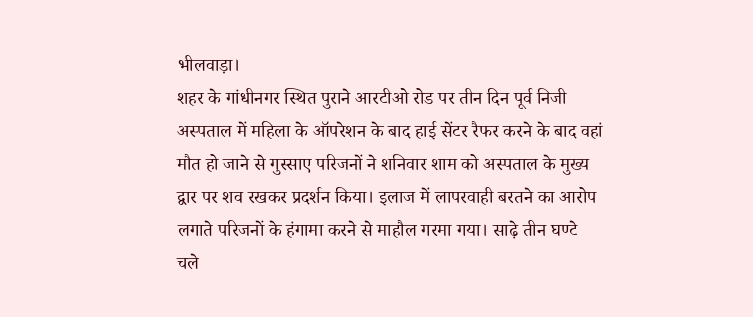भीलवाड़ा।
शहर के गांधीनगर स्थित पुराने आरटीओ रोड पर तीन दिन पूर्व निजी अस्पताल में महिला के ऑपरेशन के बाद हाई सेंटर रैफर करने के बाद वहां मौत हो जाने से गुस्साए परिजनों ने शनिवार शाम को अस्पताल के मुख्य द्वार पर शव रखकर प्रदर्शन किया। इलाज में लापरवाही बरतने का आरोप लगाते परिजनों के हंगामा करने से माहौल गरमा गया। साढ़े तीन घण्टे चले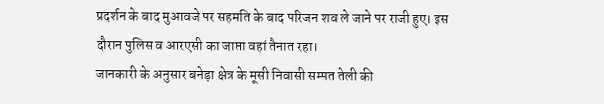प्रदर्शन के बाद मुआवजे पर सहमति के बाद परिजन शव ले जाने पर राजी हुए। इस दौरान पुलिस व आरएसी का जाप्ता वहां तैनात रहा।
जानकारी के अनुसार बनेड़ा क्षेत्र के मूसी निवासी सम्पत तेली की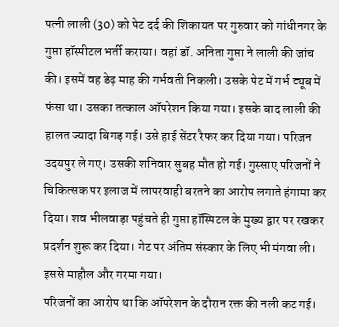पत्नी लाली (30) को पेट दर्द की शिकायत पर गुरुवार को गांधीनगर के गुप्ता हॉस्पीटल भर्ती कराया। वहां डॉ. अनिता गुप्ता ने लाली की जांच की। इसमें वह डेढ़ माह की गर्भवती निकली। उसके पेट में गर्भ ट्यूब में फंसा था। उसका तत्काल ऑपरेशन किया गया। इसके बाद लाली की हालत ज्यादा बिगड़ गई। उसे हाई सेंटर रैफर कर दिया गया। परिजन उदयपुर ले गए। उसकी शनिवार सुबह मौत हो गई। गुस्साए परिजनों ने चिकित्सक पर इलाज में लापरवाही बरतने का आरोप लगाते हंगामा कर दिया। शव भीलवाड़ा पहुंचते ही गुप्ता हॉस्पिटल के मुख्य द्वार पर रखकर प्रदर्शन शुरू कर दिया। गेट पर अंतिम संस्कार के लिए भी मंगवा ली। इससे माहौल और गरमा गया।
परिजनों का आरोप था कि ऑपरेशन के दौरान रक्त की नली कट गई।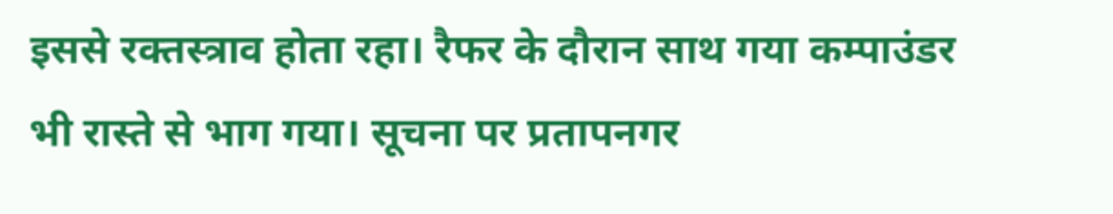इससे रक्तस्त्राव होता रहा। रैफर के दौरान साथ गया कम्पाउंडर भी रास्ते से भाग गया। सूचना पर प्रतापनगर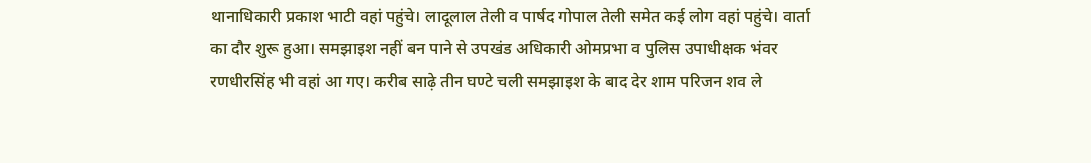थानाधिकारी प्रकाश भाटी वहां पहुंचे। लादूलाल तेली व पार्षद गोपाल तेली समेत कई लोग वहां पहुंचे। वार्ता का दौर शुरू हुआ। समझाइश नहीं बन पाने से उपखंड अधिकारी ओमप्रभा व पुलिस उपाधीक्षक भंवर रणधीरसिंह भी वहां आ गए। करीब साढ़े तीन घण्टे चली समझाइश के बाद देर शाम परिजन शव ले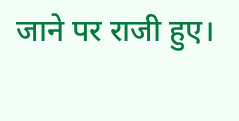जाने पर राजी हुए।